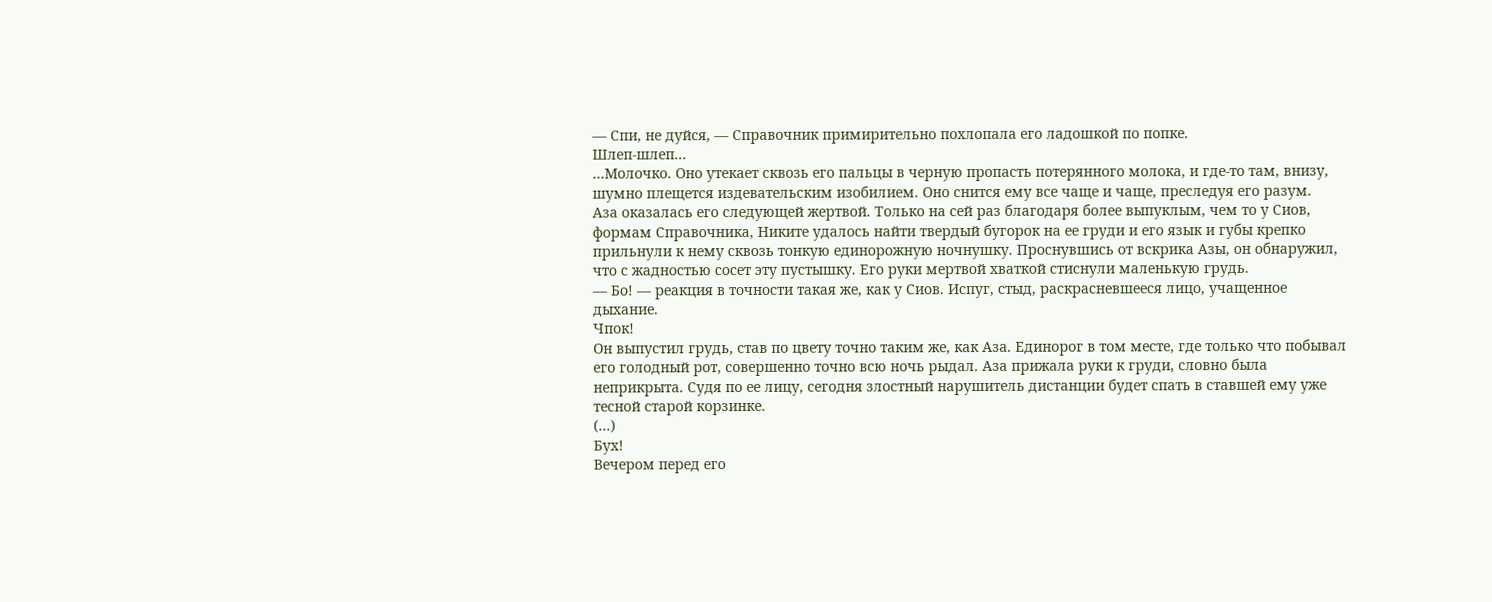— Спи, не дуйся, — Справочник примирительно похлопала его ладошкой по попке.
Шлеп-шлеп...
…Молочко. Оно утекает сквозь его пальцы в черную пропасть потерянного молока, и где-то там, внизу, шумно плещется издевательским изобилием. Оно снится ему все чаще и чаще, преследуя его разум.
Аза оказалась его следующей жертвой. Только на сей раз благодаря более выпуклым, чем то у Сиов, формам Справочника, Никите удалось найти твердый бугорок на ее груди и его язык и губы крепко прильнули к нему сквозь тонкую единорожную ночнушку. Проснувшись от вскрика Азы, он обнаружил, что с жадностью сосет эту пустышку. Его руки мертвой хваткой стиснули маленькую грудь.
— Бо! — реакция в точности такая же, как у Сиов. Испуг, стыд, раскрасневшееся лицо, учащенное дыхание.
Чпок!
Он выпустил грудь, став по цвету точно таким же, как Аза. Единорог в том месте, где только что побывал его голодный рот, совершенно точно всю ночь рыдал. Аза прижала руки к груди, словно была неприкрыта. Судя по ее лицу, сегодня злостный нарушитель дистанции будет спать в ставшей ему уже тесной старой корзинке.
(...)
Бух!
Вечером перед его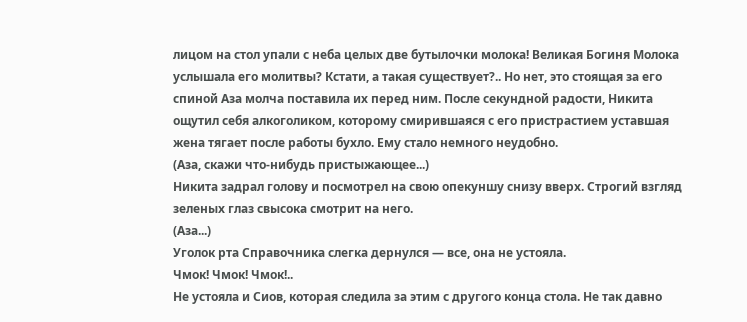лицом на стол упали с неба целых две бутылочки молока! Великая Богиня Молока услышала его молитвы? Кстати, а такая существует?.. Но нет, это стоящая за его спиной Аза молча поставила их перед ним. После секундной радости, Никита ощутил себя алкоголиком, которому смирившаяся с его пристрастием уставшая жена тягает после работы бухло. Ему стало немного неудобно.
(Аза, скажи что-нибудь пристыжающее...)
Никита задрал голову и посмотрел на свою опекуншу снизу вверх. Строгий взгляд зеленых глаз свысока смотрит на него.
(Аза...)
Уголок рта Справочника слегка дернулся — все, она не устояла.
Чмок! Чмок! Чмок!..
Не устояла и Сиов, которая следила за этим с другого конца стола. Не так давно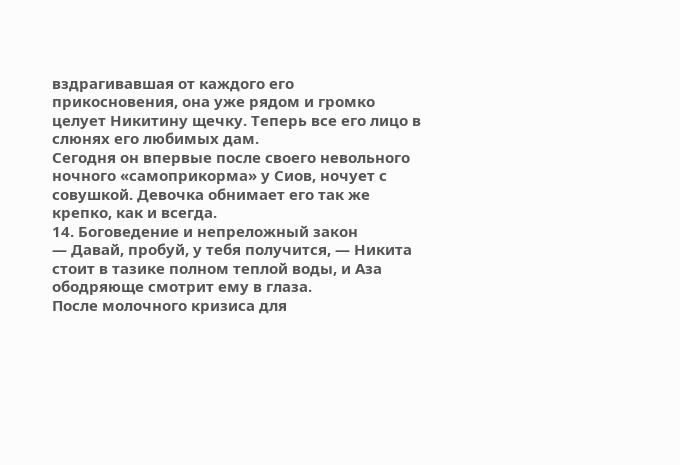вздрагивавшая от каждого его прикосновения, она уже рядом и громко целует Никитину щечку. Теперь все его лицо в слюнях его любимых дам.
Сегодня он впервые после своего невольного ночного «самоприкорма» у Сиов, ночует с совушкой. Девочка обнимает его так же крепко, как и всегда.
14. Боговедение и непреложный закон
— Давай, пробуй, у тебя получится, — Никита стоит в тазике полном теплой воды, и Аза ободряюще смотрит ему в глаза.
После молочного кризиса для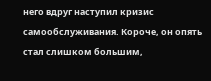него вдруг наступил кризис самообслуживания. Короче, он опять стал слишком большим,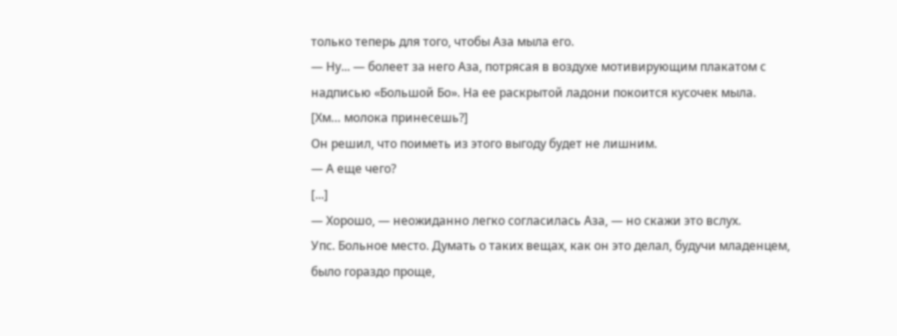только теперь для того, чтобы Аза мыла его.
— Ну... — болеет за него Аза, потрясая в воздухе мотивирующим плакатом с надписью «Большой Бо». На ее раскрытой ладони покоится кусочек мыла.
[Хм… молока принесешь?]
Он решил, что поиметь из этого выгоду будет не лишним.
— А еще чего?
[...]
— Хорошо, — неожиданно легко согласилась Аза, — но скажи это вслух.
Упс. Больное место. Думать о таких вещах, как он это делал, будучи младенцем, было гораздо проще,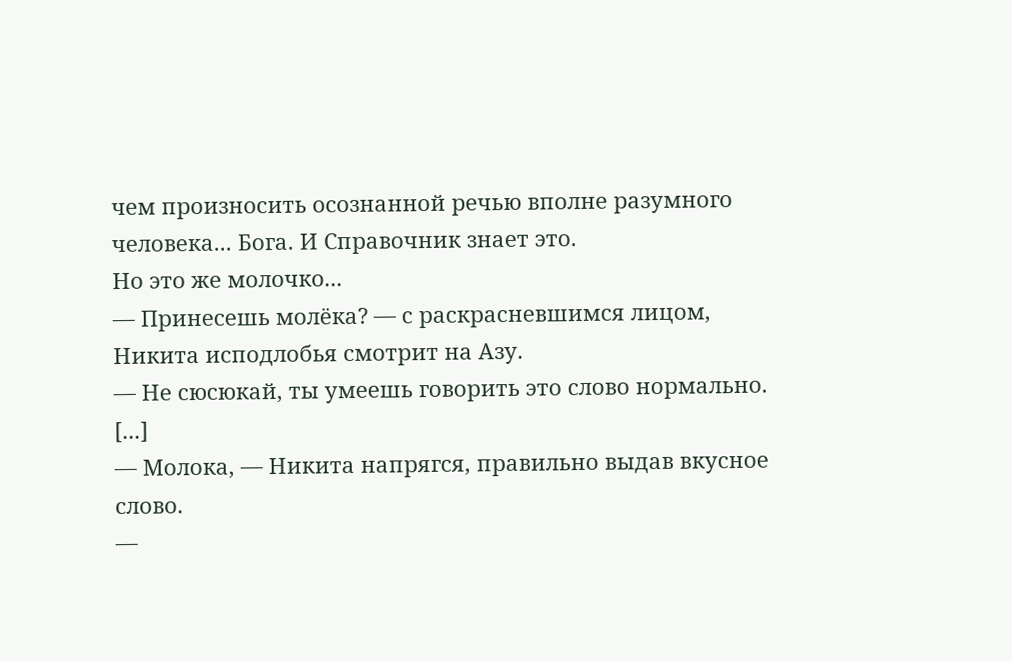чем произносить осознанной речью вполне разумного человека... Бога. И Справочник знает это.
Но это же молочко...
— Принесешь молёка? — с раскрасневшимся лицом, Никита исподлобья смотрит на Азу.
— Не сюсюкай, ты умеешь говорить это слово нормально.
[...]
— Молока, — Никита напрягся, правильно выдав вкусное слово.
—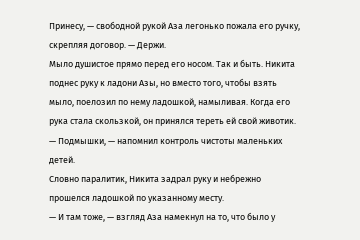Принесу, — свободной рукой Аза легонько пожала его ручку, скрепляя договор. — Держи.
Мыло душистое прямо перед его носом. Так и быть. Никита поднес руку к ладони Азы, но вместо того, чтобы взять мыло, поелозил по нему ладошкой, намыливая. Когда его рука стала скользкой, он принялся тереть ей свой животик.
— Подмышки, — напомнил контроль чистоты маленьких детей.
Словно паралитик, Никита задрал руку и небрежно прошелся ладошкой по указанному месту.
— И там тоже, — взгляд Аза намекнул на то, что было у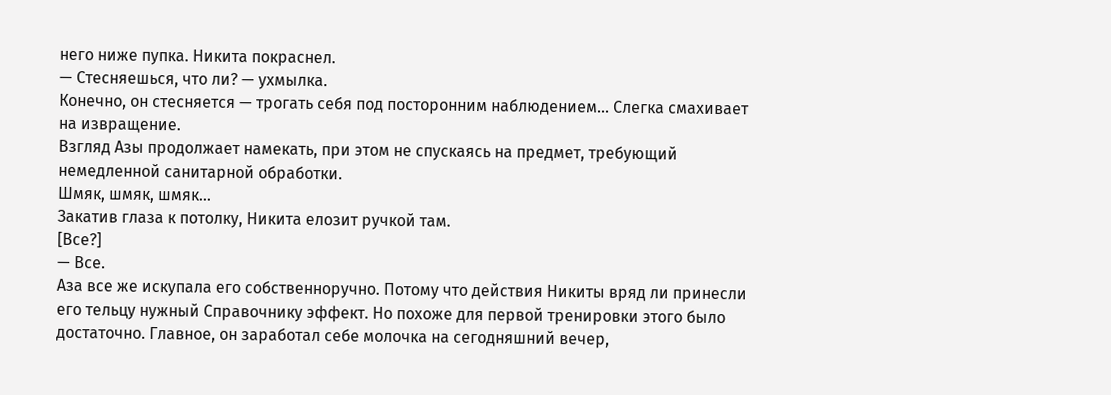него ниже пупка. Никита покраснел.
— Стесняешься, что ли? — ухмылка.
Конечно, он стесняется — трогать себя под посторонним наблюдением... Слегка смахивает на извращение.
Взгляд Азы продолжает намекать, при этом не спускаясь на предмет, требующий немедленной санитарной обработки.
Шмяк, шмяк, шмяк...
Закатив глаза к потолку, Никита елозит ручкой там.
[Все?]
— Все.
Аза все же искупала его собственноручно. Потому что действия Никиты вряд ли принесли его тельцу нужный Справочнику эффект. Но похоже для первой тренировки этого было достаточно. Главное, он заработал себе молочка на сегодняшний вечер,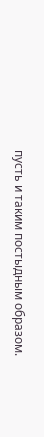пусть и таким постыдным образом.